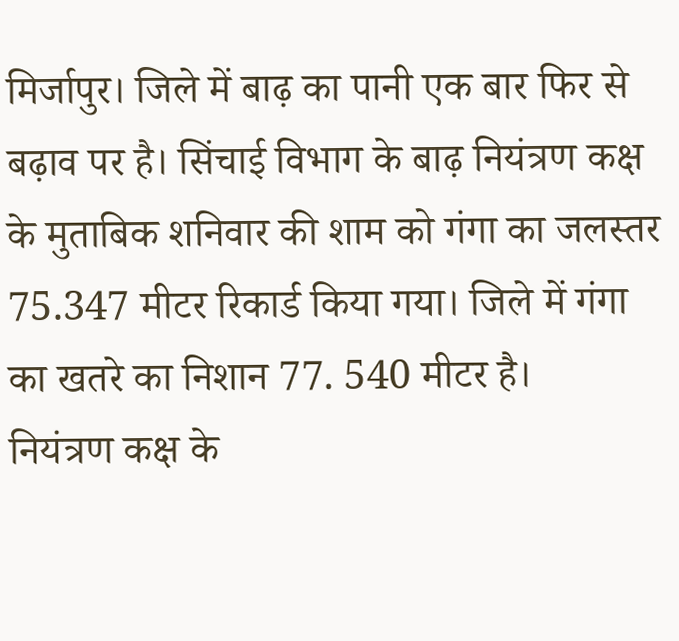मिर्जापुर। जिले में बाढ़ का पानी एक बार फिर से बढ़ाव पर है। सिंचाई विभाग के बाढ़ नियंत्रण कक्ष के मुताबिक शनिवार की शाम को गंगा का जलस्तर 75.347 मीटर रिकार्ड किया गया। जिले में गंगा का खतरे का निशान 77. 540 मीटर है।
नियंत्रण कक्ष के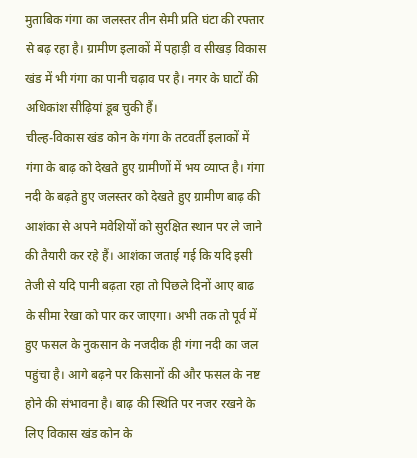मुताबिक गंगा का जलस्तर तीन सेमी प्रति घंटा की रफ्तार से बढ़ रहा है। ग्रामीण इलाकों में पहाड़ी व सीखड़ विकास खंड में भी गंगा का पानी चढ़ाव पर है। नगर के घाटों की अधिकांश सीढ़ियां डूब चुकी हैं।
चील्ह-विकास खंड कोन के गंगा के तटवर्ती इलाकों में गंगा के बाढ़ को देखते हुए ग्रामीणों में भय व्याप्त है। गंगा नदी के बढ़ते हुए जलस्तर को देखते हुए ग्रामीण बाढ़ की आशंका से अपने मवेशियों को सुरक्षित स्थान पर ले जाने की तैयारी कर रहे हैं। आशंका जताई गई कि यदि इसी तेजी से यदि पानी बढ़ता रहा तो पिछले दिनों आए बाढ के सीमा रेखा को पार कर जाएगा। अभी तक तो पूर्व में हुए फसल के नुकसान के नजदीक ही गंगा नदी का जल पहुंचा है। आगे बढ़ने पर किसानों की और फसल के नष्ट होने की संभावना है। बाढ़ की स्थिति पर नजर रखने के लिए विकास खंड कोन के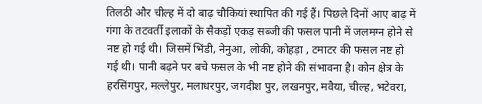तिलठी और चील्ह में दो बाढ़ चौकियां स्थापित की गई हैं। पिछले दिनों आए बाढ़ में गंगा के तटवर्ती इलाकों के सैकड़ों एकड़ सब्जी की फसल पानी में जलमग्न होने से नष्ट हो गई थी। जिसमें भिंडी, नेनुआ, लोकी, कोहड़ा , टमाटर की फसल नष्ट हो गई थी। पानी बढ़ने पर बचे फसल के भी नष्ट होने की संभावना है। कोन क्षेत्र के हरसिंगपुर, मल्लेपुर, मलाधरपुर, जगदीश पुर, लखनपुर, मवैया, चील्ह, भटेवरा,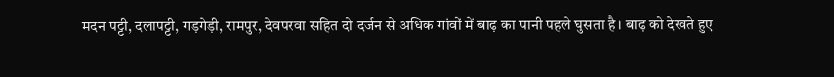मदन पट्टी, दलापट्टी, गड़गेड़ी, रामपुर, देवपरवा सहित दो दर्जन से अधिक गांवों में बाढ़ का पानी पहले घुसता है। बाढ़ को देखते हुए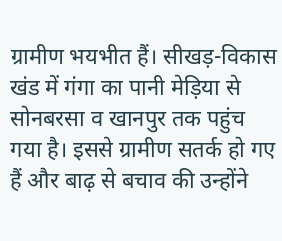ग्रामीण भयभीत हैं। सीखड़-विकास खंड में गंगा का पानी मेड़िया से सोनबरसा व खानपुर तक पहुंच गया है। इससे ग्रामीण सतर्क हो गए हैं और बाढ़ से बचाव की उन्होंने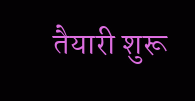तैयारी शुरू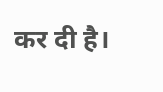कर दी है।